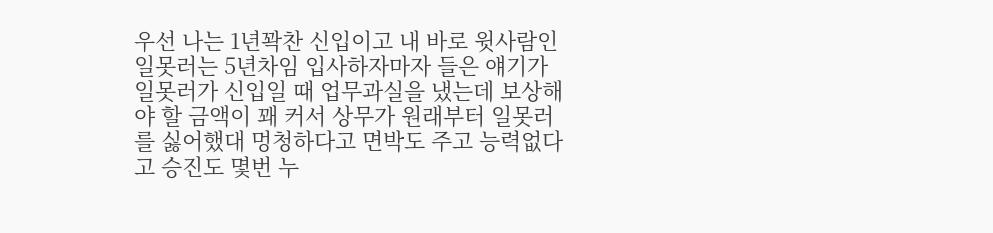우선 나는 1년꽉찬 신입이고 내 바로 윗사람인 일못러는 5년차임 입사하자마자 들은 얘기가 일못러가 신입일 때 업무과실을 냈는데 보상해야 할 금액이 꽤 커서 상무가 원래부터 일못러를 싫어했대 멍청하다고 면박도 주고 능력없다고 승진도 몇번 누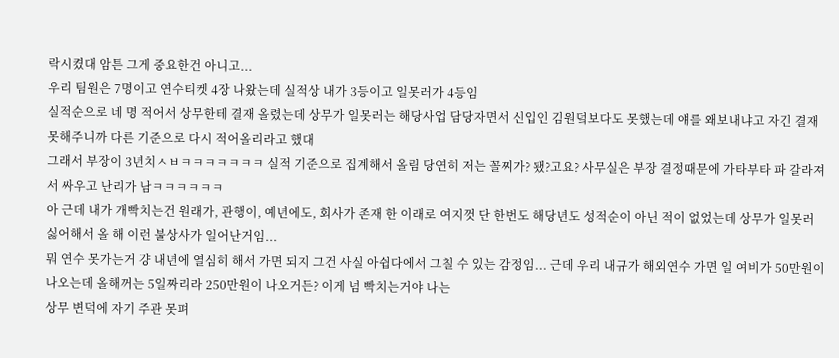락시켰대 암튼 그게 중요한건 아니고...
우리 팀원은 7명이고 연수티켓 4장 나왔는데 실적상 내가 3등이고 일못러가 4등임
실적순으로 네 명 적어서 상무한테 결재 올렸는데 상무가 일못러는 해당사업 담당자면서 신입인 김원덬보다도 못했는데 얘를 왜보내냐고 자긴 결재 못해주니까 다른 기준으로 다시 적어올리라고 했대
그래서 부장이 3년치ㅅㅂㅋㅋㅋㅋㅋㅋㅋ 실적 기준으로 집계해서 올림 당연히 저는 꼴찌가? 됐?고요? 사무실은 부장 결정때문에 가타부타 파 갈라져서 싸우고 난리가 남ㅋㅋㅋㅋㅋㅋ
아 근데 내가 개빡치는건 원래가, 관행이, 예년에도, 회사가 존재 한 이래로 여지껏 단 한번도 해당년도 성적순이 아닌 적이 없었는데 상무가 일못러 싫어해서 올 해 이런 불상사가 일어난거임...
뭐 연수 못가는거 걍 내년에 열심히 해서 가면 되지 그건 사실 아쉽다에서 그칠 수 있는 감정임... 근데 우리 내규가 해외연수 가면 일 여비가 50만원이 나오는데 올해꺼는 5일짜리라 250만원이 나오거든? 이게 넘 빡치는거야 나는
상무 변덕에 자기 주관 못펴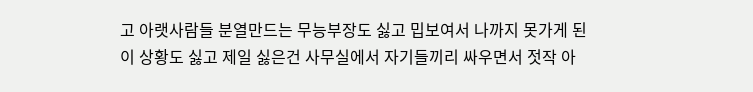고 아랫사람들 분열만드는 무능부장도 싫고 밉보여서 나까지 못가게 된 이 상황도 싫고 제일 싫은건 사무실에서 자기들끼리 싸우면서 젓작 아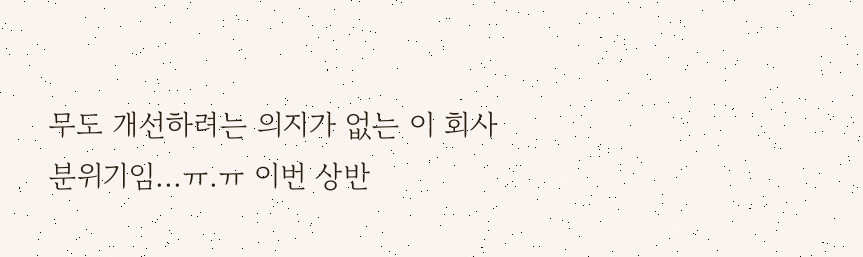무도 개선하려는 의지가 없는 이 회사 분위기임...ㅠ.ㅠ 이번 상반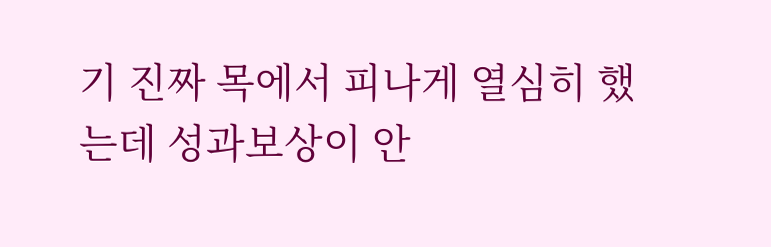기 진짜 목에서 피나게 열심히 했는데 성과보상이 안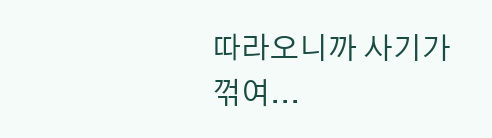따라오니까 사기가 꺾여...